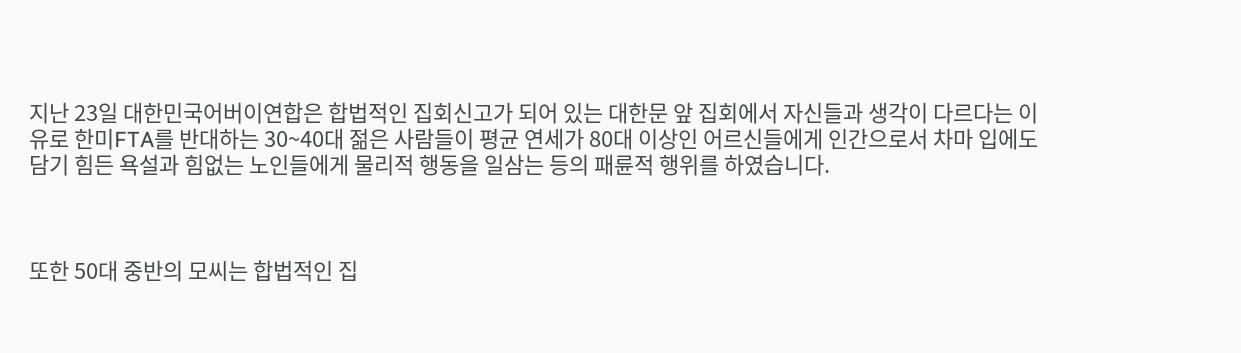지난 23일 대한민국어버이연합은 합법적인 집회신고가 되어 있는 대한문 앞 집회에서 자신들과 생각이 다르다는 이유로 한미FTA를 반대하는 30~40대 젊은 사람들이 평균 연세가 80대 이상인 어르신들에게 인간으로서 차마 입에도 담기 힘든 욕설과 힘없는 노인들에게 물리적 행동을 일삼는 등의 패륜적 행위를 하였습니다.



또한 50대 중반의 모씨는 합법적인 집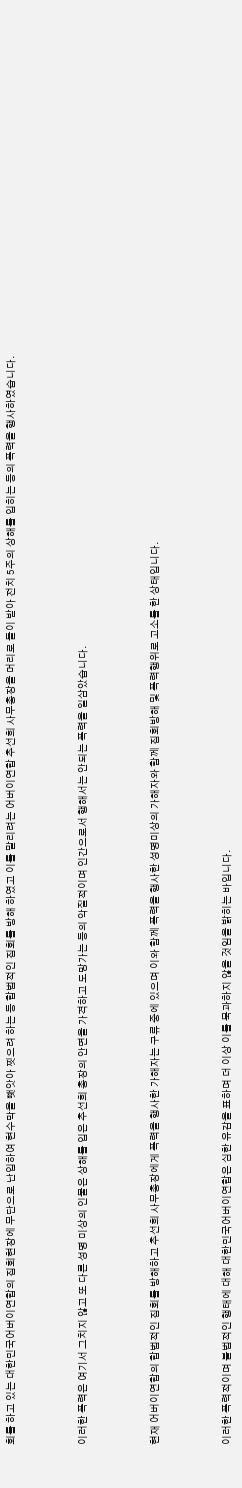회를 하고 있는 대한민국어버이연합의 집회현장에 무단으로 난입하여 현수막을 뺏앗아 찟으려 하는 등 합법적인 집회를 방해 하였고 이를 말리려는 어버이연합 추선희 사무총장을 머리로 들이 받아 전치 5주의 상해를 입히는 등의 폭력을 행사하였습니다.



이러한 폭력은 여기서 그치지 않고 또 다른 성명 미상의 인물은 상해를 입은 추선희 총장의 안면을 가격하고 도망가는 등의 악질적이며 인간으로서 행해서는 안되는 폭력을 일삼았습니다.



현재 어버이연합의 합법적인 집회를 방해하고 추선희 사무총장에게 폭력을 행사한 가해자는 구류 중에 있으며 이와 함께 폭력을 행사한 성명미상의 가해자와 함께 집회방해 및 폭력행위로 고소를 한 상태입니다.



이러한 폭력적이며 불법적인 행태에 대해 대한민국어버이연합은 심한 유감을 표하며 더 이상 이를 묵과하지 않을 것임을 밝히는 바입니다.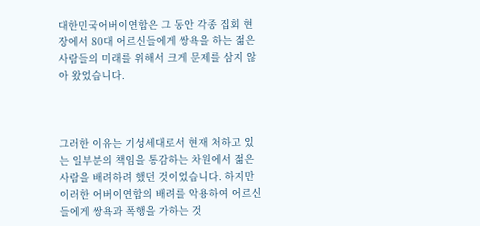대한민국어버이연합은 그 동안 각종 집회 현장에서 80대 어르신들에게 쌍욕을 하는 젊은 사람들의 미래를 위해서 크게 문제를 삼지 않아 왔었습니다.



그러한 이유는 기성세대로서 현재 처하고 있는 일부분의 책임을 통감하는 차원에서 젊은 사람을 배려하려 했던 것이었습니다. 하지만 이러한 어버이연합의 배려를 악용하여 어르신들에게 쌍욕과 폭행을 가하는 것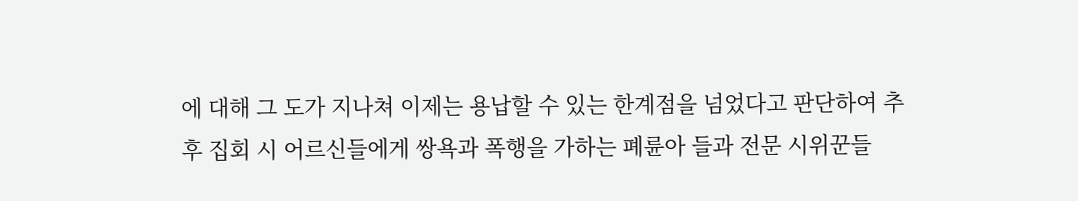에 대해 그 도가 지나쳐 이제는 용납할 수 있는 한계점을 넘었다고 판단하여 추후 집회 시 어르신들에게 쌍욕과 폭행을 가하는 폐륜아 들과 전문 시위꾼들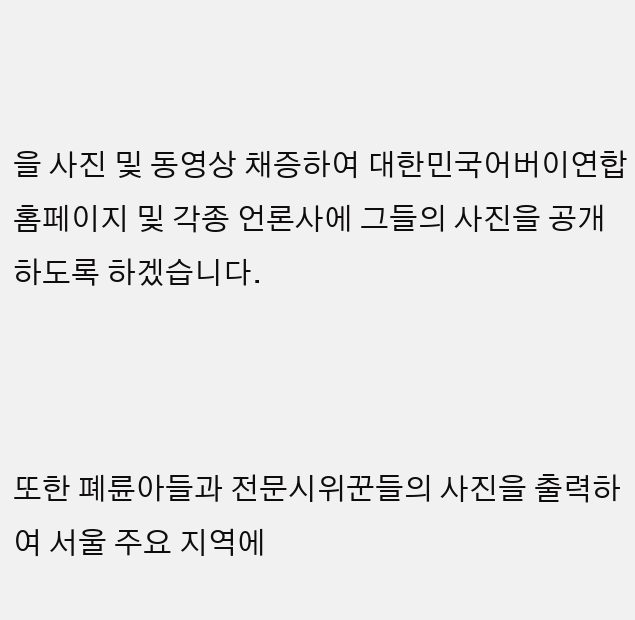을 사진 및 동영상 채증하여 대한민국어버이연합 홈페이지 및 각종 언론사에 그들의 사진을 공개하도록 하겠습니다.



또한 폐륜아들과 전문시위꾼들의 사진을 출력하여 서울 주요 지역에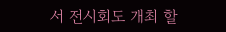서 전시회도 개최 할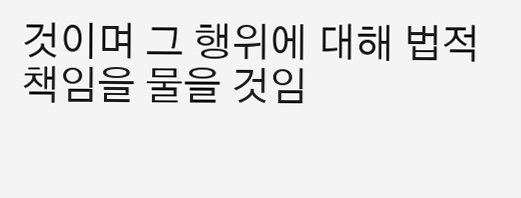것이며 그 행위에 대해 법적 책임을 물을 것임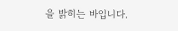을 밝히는 바입니다.